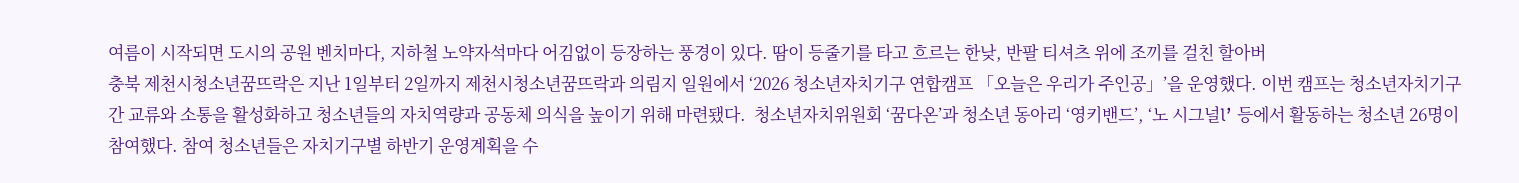여름이 시작되면 도시의 공원 벤치마다, 지하철 노약자석마다 어김없이 등장하는 풍경이 있다. 땀이 등줄기를 타고 흐르는 한낮, 반팔 티셔츠 위에 조끼를 걸친 할아버
충북 제천시청소년꿈뜨락은 지난 1일부터 2일까지 제천시청소년꿈뜨락과 의림지 일원에서 ‘2026 청소년자치기구 연합캠프 「오늘은 우리가 주인공」’을 운영했다. 이번 캠프는 청소년자치기구 간 교류와 소통을 활성화하고 청소년들의 자치역량과 공동체 의식을 높이기 위해 마련됐다.  청소년자치위원회 ‘꿈다온’과 청소년 동아리 ‘영키밴드’, ‘노 시그널l’ 등에서 활동하는 청소년 26명이 참여했다. 참여 청소년들은 자치기구별 하반기 운영계획을 수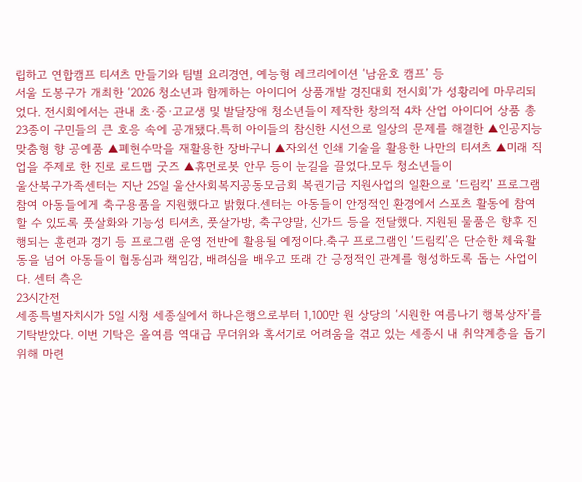립하고 연합캠프 티셔츠 만들기와 팀별 요리경연, 예능형 레크리에이션 ‘남윤호 캠프’ 등
서울 도봉구가 개최한 ‘2026 청소년과 함께하는 아이디어 상품개발 경진대회 전시회’가 성황리에 마무리되었다. 전시회에서는 관내 초·중·고교생 및 발달장애 청소년들이 제작한 창의적 4차 산업 아이디어 상품 총 23종이 구민들의 큰 호응 속에 공개됐다.특히 아이들의 참신한 시선으로 일상의 문제를 해결한 ▲인공지능 맞춤형 향 공예품 ▲폐현수막을 재활용한 장바구니 ▲자외선 인쇄 기술을 활용한 나만의 티셔츠 ▲미래 직업을 주제로 한 진로 로드맵 굿즈 ▲휴먼로봇 안무 등이 눈길을 끌었다.모두 청소년들이
울산북구가족센터는 지난 25일 울산사회복지공동모금회 복권기금 지원사업의 일환으로 ‘드림킥’ 프로그램 참여 아동들에게 축구용품을 지원했다고 밝혔다.센터는 아동들이 안정적인 환경에서 스포츠 활동에 참여할 수 있도록 풋살화와 기능성 티셔츠, 풋살가방, 축구양말, 신가드 등을 전달했다. 지원된 물품은 향후 진행되는 훈련과 경기 등 프로그램 운영 전반에 활용될 예정이다.축구 프로그램인 ‘드림킥’은 단순한 체육활동을 넘어 아동들이 협동심과 책임감, 배려심을 배우고 또래 간 긍정적인 관계를 형성하도록 돕는 사업이다. 센터 측은
23시간전
세종특별자치시가 5일 시청 세종실에서 하나은행으로부터 1,100만 원 상당의 ‘시원한 여름나기 행복상자’를 기탁받았다. 이번 기탁은 올여름 역대급 무더위와 혹서기로 어려움을 겪고 있는 세종시 내 취약계층을 돕기 위해 마련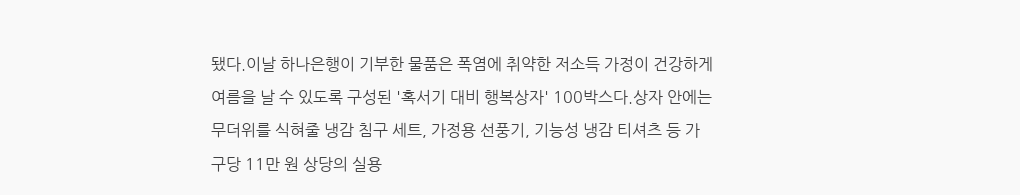됐다.이날 하나은행이 기부한 물품은 폭염에 취약한 저소득 가정이 건강하게 여름을 날 수 있도록 구성된 '혹서기 대비 행복상자' 100박스다.상자 안에는 무더위를 식혀줄 냉감 침구 세트, 가정용 선풍기, 기능성 냉감 티셔츠 등 가구당 11만 원 상당의 실용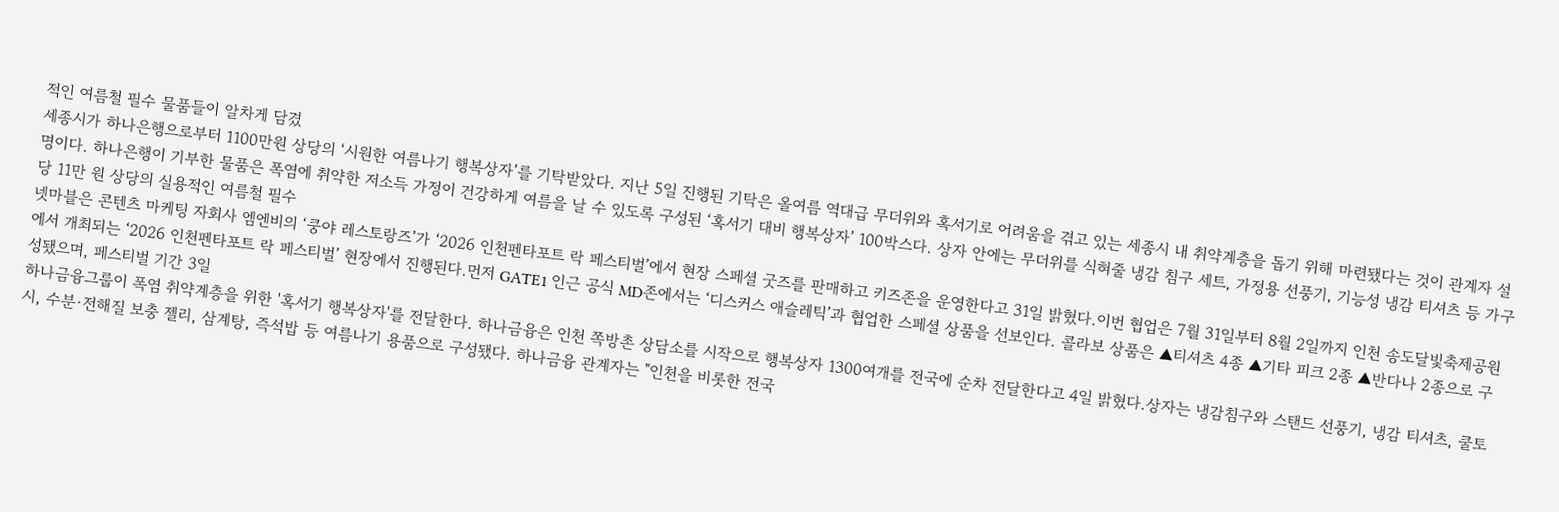적인 여름철 필수 물품들이 알차게 담겼
세종시가 하나은행으로부터 1100만원 상당의 ‘시원한 여름나기 행복상자’를 기탁받았다. 지난 5일 진행된 기탁은 올여름 역대급 무더위와 혹서기로 어려움을 겪고 있는 세종시 내 취약계층을 돕기 위해 마련됐다는 것이 관계자 설명이다. 하나은행이 기부한 물품은 폭염에 취약한 저소득 가정이 건강하게 여름을 날 수 있도록 구성된 ‘혹서기 대비 행복상자’ 100박스다. 상자 안에는 무더위를 식혀줄 냉감 침구 세트, 가정용 선풍기, 기능성 냉감 티셔츠 등 가구당 11만 원 상당의 실용적인 여름철 필수
넷마블은 콘텐츠 마케팅 자회사 엠엔비의 ‘쿵야 레스토랑즈’가 ‘2026 인천펜타포트 락 페스티벌’에서 현장 스페셜 굿즈를 판매하고 키즈존을 운영한다고 31일 밝혔다.이번 협업은 7월 31일부터 8월 2일까지 인천 송도달빛축제공원에서 개최되는 ‘2026 인천펜타포트 락 페스티벌’ 현장에서 진행된다.먼저 GATE1 인근 공식 MD존에서는 ‘디스커스 애슬레틱’과 협업한 스페셜 상품을 선보인다. 콜라보 상품은 ▲티셔츠 4종 ▲기타 피크 2종 ▲반다나 2종으로 구성됐으며, 페스티벌 기간 3일
하나금융그룹이 폭염 취약계층을 위한 '혹서기 행복상자'를 전달한다. 하나금융은 인천 쪽방촌 상담소를 시작으로 행복상자 1300여개를 전국에 순차 전달한다고 4일 밝혔다.상자는 냉감침구와 스탠드 선풍기, 냉감 티셔츠, 쿨토시, 수분·전해질 보충 젤리, 삼계탕, 즉석밥 등 여름나기 용품으로 구성됐다. 하나금융 관계자는 "인천을 비롯한 전국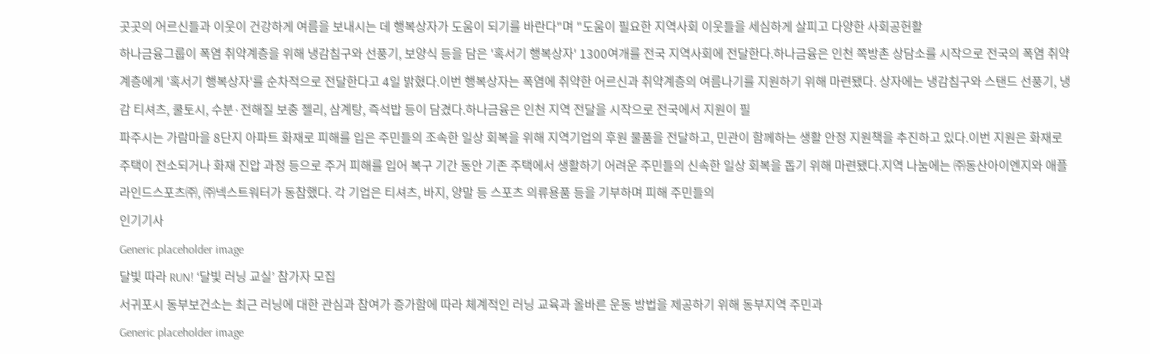곳곳의 어르신들과 이웃이 건강하게 여름을 보내시는 데 행복상자가 도움이 되기를 바란다"며 "도움이 필요한 지역사회 이웃들을 세심하게 살피고 다양한 사회공헌활
하나금융그룹이 폭염 취약계층을 위해 냉감침구와 선풍기, 보양식 등을 담은 '혹서기 행복상자' 1300여개를 전국 지역사회에 전달한다.하나금융은 인천 쪽방촌 상담소를 시작으로 전국의 폭염 취약계층에게 '혹서기 행복상자'를 순차적으로 전달한다고 4일 밝혔다.이번 행복상자는 폭염에 취약한 어르신과 취약계층의 여름나기를 지원하기 위해 마련됐다. 상자에는 냉감침구와 스탠드 선풍기, 냉감 티셔츠, 쿨토시, 수분·전해질 보충 젤리, 삼계탕, 즉석밥 등이 담겼다.하나금융은 인천 지역 전달을 시작으로 전국에서 지원이 필
파주시는 가람마을 8단지 아파트 화재로 피해를 입은 주민들의 조속한 일상 회복을 위해 지역기업의 후원 물품을 전달하고, 민관이 함께하는 생활 안정 지원책을 추진하고 있다.이번 지원은 화재로 주택이 전소되거나 화재 진압 과정 등으로 주거 피해를 입어 복구 기간 동안 기존 주택에서 생활하기 어려운 주민들의 신속한 일상 회복을 돕기 위해 마련됐다.지역 나눔에는 ㈜동산아이엔지와 애플라인드스포츠㈜, ㈜넥스트워터가 동참했다. 각 기업은 티셔츠, 바지, 양말 등 스포츠 의류용품 등을 기부하며 피해 주민들의
인기기사
Generic placeholder image
달빛 따라 RUN! ‘달빛 러닝 교실’ 참가자 모집
서귀포시 동부보건소는 최근 러닝에 대한 관심과 참여가 증가함에 따라 체계적인 러닝 교육과 올바른 운동 방법을 제공하기 위해 동부지역 주민과
Generic placeholder image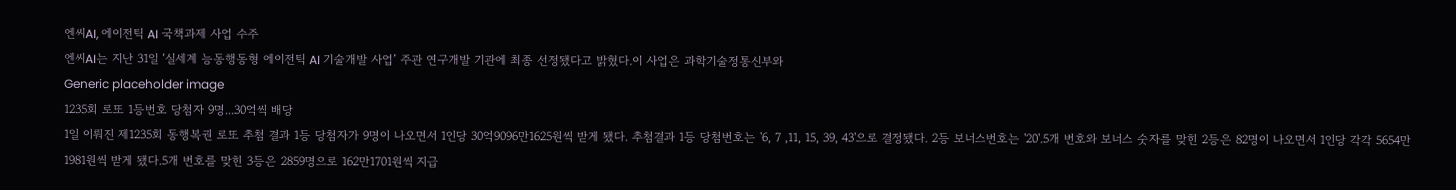엔씨AI, 에이전틱 AI 국책과제 사업 수주
엔씨AI는 지난 31일 ‘실세계 능동행동형 에이전틱 AI 기술개발 사업’ 주관 연구개발 기관에 최종 선정됐다고 밝혔다.이 사업은 과학기술정통신부와
Generic placeholder image
1235회 로또 1등번호 당첨자 9명...30억씩 배당
1일 이뤄진 제1235회 동행복권 로또 추첨 결과 1등 당첨자가 9명이 나오면서 1인당 30억9096만1625원씩 받게 됐다. 추첨결과 1등 당첨번호는 '6, 7 ,11, 15, 39, 43'으로 결정됐다. 2등 보너스번호는 '20'.5개 번호와 보너스 숫자를 맞힌 2등은 82명이 나오면서 1인당 각각 5654만1981원씩 받게 됐다.5개 번호를 맞힌 3등은 2859명으로 162만1701원씩 지급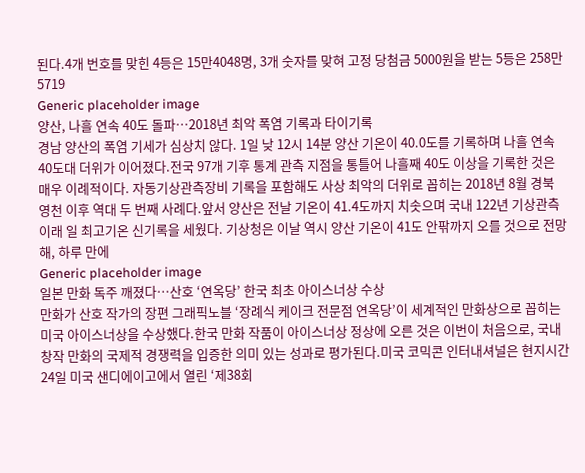된다.4개 번호를 맞힌 4등은 15만4048명, 3개 숫자를 맞혀 고정 당첨금 5000원을 받는 5등은 258만5719
Generic placeholder image
양산, 나흘 연속 40도 돌파…2018년 최악 폭염 기록과 타이기록
경남 양산의 폭염 기세가 심상치 않다. 1일 낮 12시 14분 양산 기온이 40.0도를 기록하며 나흘 연속 40도대 더위가 이어졌다.전국 97개 기후 통계 관측 지점을 통틀어 나흘째 40도 이상을 기록한 것은 매우 이례적이다. 자동기상관측장비 기록을 포함해도 사상 최악의 더위로 꼽히는 2018년 8월 경북 영천 이후 역대 두 번째 사례다.앞서 양산은 전날 기온이 41.4도까지 치솟으며 국내 122년 기상관측 이래 일 최고기온 신기록을 세웠다. 기상청은 이날 역시 양산 기온이 41도 안팎까지 오를 것으로 전망해, 하루 만에
Generic placeholder image
일본 만화 독주 깨졌다…산호 ‘연옥당’ 한국 최초 아이스너상 수상
만화가 산호 작가의 장편 그래픽노블 ‘장례식 케이크 전문점 연옥당’이 세계적인 만화상으로 꼽히는 미국 아이스너상을 수상했다.한국 만화 작품이 아이스너상 정상에 오른 것은 이번이 처음으로, 국내 창작 만화의 국제적 경쟁력을 입증한 의미 있는 성과로 평가된다.미국 코믹콘 인터내셔널은 현지시간 24일 미국 샌디에이고에서 열린 ‘제38회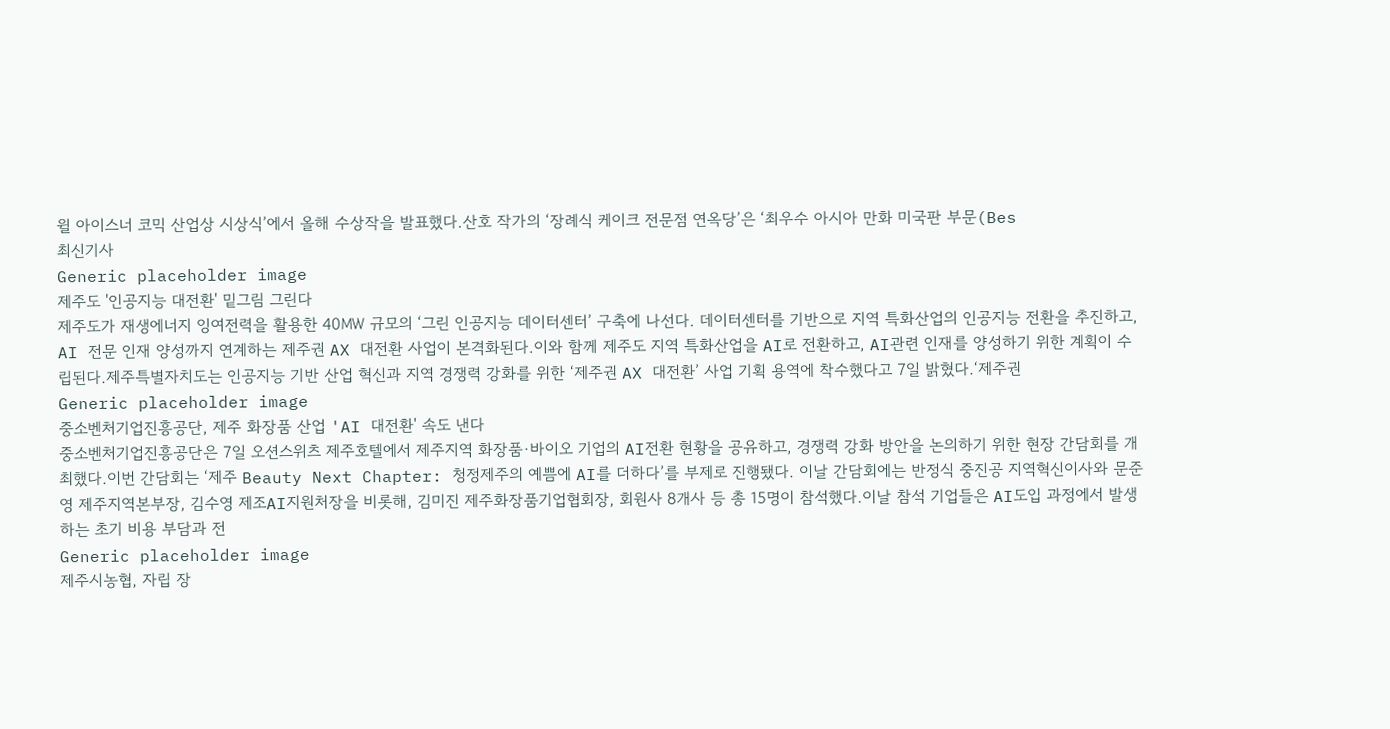윌 아이스너 코믹 산업상 시상식’에서 올해 수상작을 발표했다.산호 작가의 ‘장례식 케이크 전문점 연옥당’은 ‘최우수 아시아 만화 미국판 부문(Bes
최신기사
Generic placeholder image
제주도 '인공지능 대전환' 밑그림 그린다
제주도가 재생에너지 잉여전력을 활용한 40㎿ 규모의 ‘그린 인공지능 데이터센터’ 구축에 나선다. 데이터센터를 기반으로 지역 특화산업의 인공지능 전환을 추진하고, AI 전문 인재 양성까지 연계하는 제주권 AX 대전환 사업이 본격화된다.이와 함께 제주도 지역 특화산업을 AI로 전환하고, AI관련 인재를 양성하기 위한 계획이 수립된다.제주특별자치도는 인공지능 기반 산업 혁신과 지역 경쟁력 강화를 위한 ‘제주권 AX 대전환’ 사업 기획 용역에 착수했다고 7일 밝혔다.‘제주권
Generic placeholder image
중소벤처기업진흥공단, 제주 화장품 산업 'AI 대전환' 속도 낸다
중소벤처기업진흥공단은 7일 오션스위츠 제주호텔에서 제주지역 화장품·바이오 기업의 AI전환 현황을 공유하고, 경쟁력 강화 방안을 논의하기 위한 현장 간담회를 개최했다.이번 간담회는 ‘제주 Beauty Next Chapter: 청정제주의 예쁨에 AI를 더하다’를 부제로 진행됐다. 이날 간담회에는 반정식 중진공 지역혁신이사와 문준영 제주지역본부장, 김수영 제조AI지원처장을 비롯해, 김미진 제주화장품기업협회장, 회원사 8개사 등 총 15명이 참석했다.이날 참석 기업들은 AI도입 과정에서 발생하는 초기 비용 부담과 전
Generic placeholder image
제주시농협, 자립 장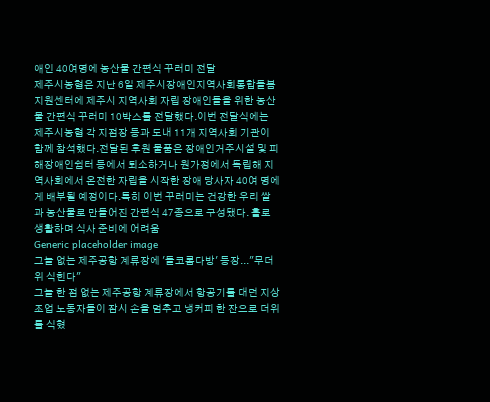애인 40여명에 농산물 간편식 꾸러미 전달
제주시농협은 지난 6일 제주시장애인지역사회통합돌봄지원센터에 제주시 지역사회 자립 장애인들을 위한 농산물 간편식 꾸러미 10박스를 전달했다.이번 전달식에는 제주시농협 각 지점장 등과 도내 11개 지역사회 기관이 함께 참석했다.전달된 후원 물품은 장애인거주시설 및 피해장애인쉼터 등에서 퇴소하거나 원가정에서 독립해 지역사회에서 온전한 자립을 시작한 장애 당사자 40여 명에게 배부될 예정이다.특히 이번 꾸러미는 건강한 우리 쌀과 농산물로 만들어진 간편식 47종으로 구성됐다. 홀로 생활하며 식사 준비에 어려움
Generic placeholder image
그늘 없는 제주공항 계류장에 '돌코롬다방' 등장..."무더위 식힌다"
그늘 한 점 없는 제주공항 계류장에서 항공기를 대던 지상조업 노동자들이 잠시 손을 멈추고 냉커피 한 잔으로 더위를 식혔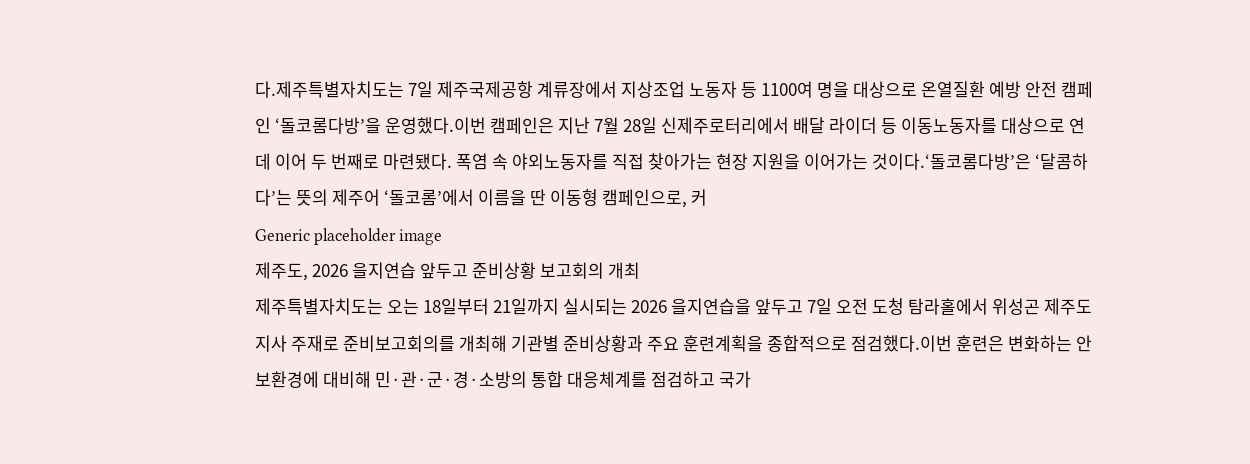다.제주특별자치도는 7일 제주국제공항 계류장에서 지상조업 노동자 등 1100여 명을 대상으로 온열질환 예방 안전 캠페인 ‘돌코롬다방’을 운영했다.이번 캠페인은 지난 7월 28일 신제주로터리에서 배달 라이더 등 이동노동자를 대상으로 연 데 이어 두 번째로 마련됐다. 폭염 속 야외노동자를 직접 찾아가는 현장 지원을 이어가는 것이다.‘돌코롬다방’은 ‘달콤하다’는 뜻의 제주어 ‘돌코롬’에서 이름을 딴 이동형 캠페인으로, 커
Generic placeholder image
제주도, 2026 을지연습 앞두고 준비상황 보고회의 개최
제주특별자치도는 오는 18일부터 21일까지 실시되는 2026 을지연습을 앞두고 7일 오전 도청 탐라홀에서 위성곤 제주도지사 주재로 준비보고회의를 개최해 기관별 준비상황과 주요 훈련계획을 종합적으로 점검했다.이번 훈련은 변화하는 안보환경에 대비해 민·관·군·경·소방의 통합 대응체계를 점검하고 국가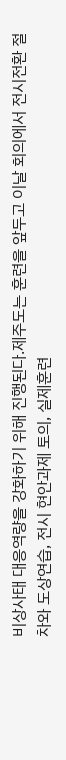비상사태 대응역량을 강화하기 위해 진행된다.제주도는 훈련을 앞두고 이날 회의에서 전시전환 절차와 도상연습, 전시 현안과제 토의, 실제훈련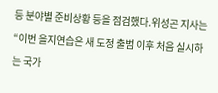등 분야별 준비상황 등을 점검했다.위성곤 지사는 “이번 을지연습은 새 도정 출범 이후 처음 실시하는 국가